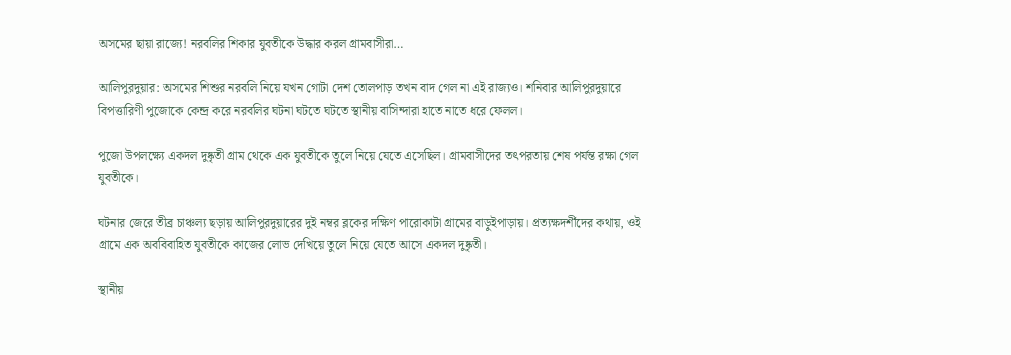অসমের ছায়া রাজ্যে! নরবলির শিকার যুবতীকে উদ্ধার করল গ্রামবাসীরা…

আলিপুরদুয়ার: অসমের শিশুর নরবলি নিয়ে যখন গোটা দেশ তোলপাড় তখন বাদ গেল না এই রাজ্যও। শনিবার আলিপুরদুয়ারে বিপত্তারিণী পুজোকে কেন্দ্র করে নরবলির ঘটনা ঘটতে ঘটতে স্থানীয় বাসিন্দারা হাতে নাতে ধরে ফেলল।

পুজো উপলক্ষ্যে একদল দুষ্কৃতী গ্রাম থেকে এক যুবতীকে তুলে নিয়ে যেতে এসেছিল। গ্রামবাসীদের তৎপরতায় শেষ পর্যন্ত রক্ষা গেল যুবতীকে।

ঘটনার জেরে তীব্র চাঞ্চল্য ছড়ায় আলিপুরদুয়ারের দুই নম্বর ব্লকের দক্ষিণ পারোকাটা গ্রামের বাড়ুইপাড়ায়। প্রত্যক্ষদর্শীদের কথায়, ওই গ্রামে এক অববিবাহিত যুবতীকে কাজের লোভ দেখিয়ে তুলে নিয়ে যেতে আসে একদল দুষ্কৃতী।

স্থানীয়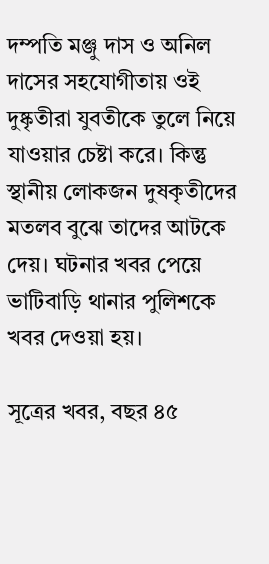দম্পতি মঞ্জু দাস ও অনিল দাসের সহযোগীতায় ওই দুষ্কৃতীরা যুবতীকে তুলে নিয়ে যাওয়ার চেষ্টা করে। কিন্তু স্থানীয় লোকজন দুষকৃতীদের মতলব বুঝে তাদের আটকে দেয়। ঘটনার খবর পেয়ে ভাটিবাড়ি থানার পুলিশকে খবর দেওয়া হয়।

সূত্রের খবর, বছর ৪৫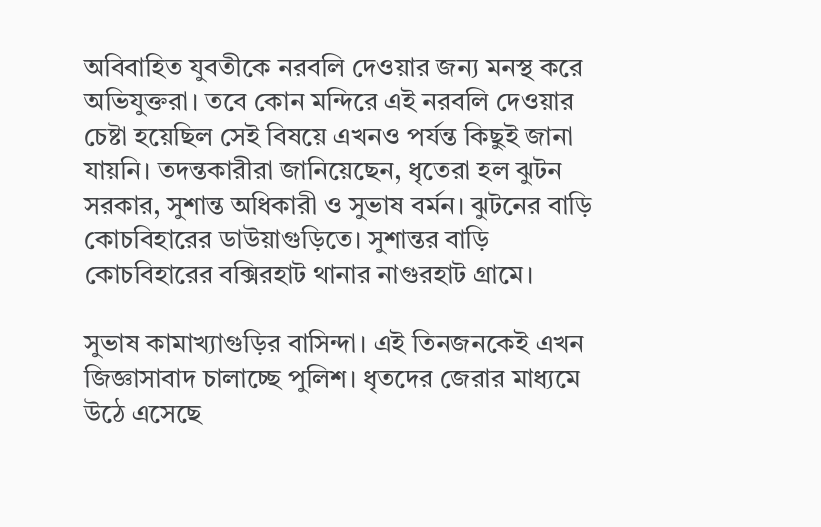অবিবাহিত যুবতীকে নরবলি দেওয়ার জন্য মনস্থ করে অভিযুক্তরা। তবে কোন মন্দিরে এই নরবলি দেওয়ার চেষ্টা হয়েছিল সেই বিষয়ে এখনও পর্যন্ত কিছুই জানা যায়নি। তদন্তকারীরা জানিয়েছেন, ধৃতেরা হল ঝুটন সরকার, সুশান্ত অধিকারী ও সুভাষ বর্মন। ঝুটনের বাড়ি কোচবিহারের ডাউয়াগুড়িতে। সুশান্তর বাড়ি কোচবিহারের বক্সিরহাট থানার নাগুরহাট গ্রামে।

সুভাষ কামাখ্যাগুড়ির বাসিন্দা। এই তিনজনকেই এখন জিজ্ঞাসাবাদ চালাচ্ছে পুলিশ। ধৃতদের জেরার মাধ্যমে উঠে এসেছে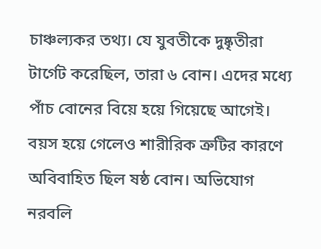চাঞ্চল্যকর তথ্য। যে যুবতীকে দুষ্কৃতীরা টার্গেট করেছিল, তারা ৬ বোন। এদের মধ্যে পাঁচ বোনের বিয়ে হয়ে গিয়েছে আগেই। বয়স হয়ে গেলেও শারীরিক ত্রুটির কারণে অবিবাহিত ছিল ষষ্ঠ বোন। অভিযোগ নরবলি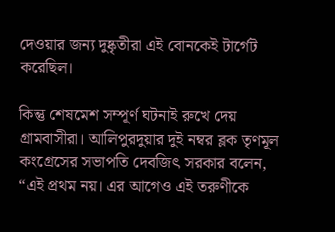দেওয়ার জন্য দুষ্কৃতীরা এই বোনকেই টার্গেট করেছিল।

কিন্তু শেষমেশ সম্পূর্ণ ঘটনাই রুখে দেয় গ্রামবাসীরা। আলিপুরদুয়ার দুই নম্বর ব্লক তৃণমূল কংগ্রেসের সভাপতি দেবজিৎ সরকার বলেন, “এই প্রথম নয়। এর আগেও এই তরুণীকে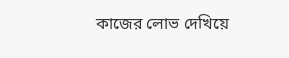কাজের লোভ দেখিয়ে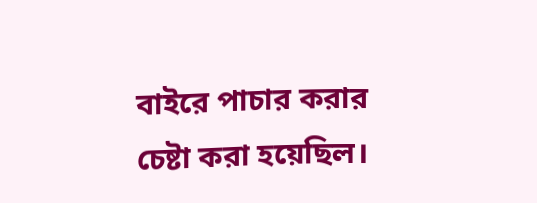বাইরে পাচার করার চেষ্টা করা হয়েছিল।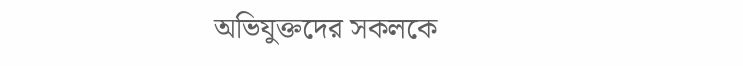অভিযুক্তদের সকলকে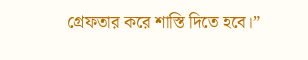গ্রেফতার করে শাস্তি দিতে হবে।”